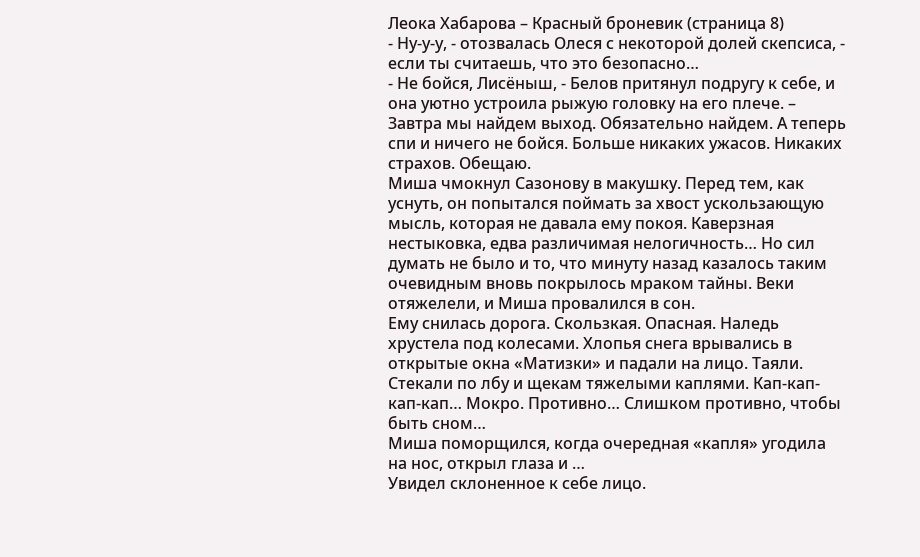Леока Хабарова – Красный броневик (страница 8)
- Ну-у-у, - отозвалась Олеся с некоторой долей скепсиса, - если ты считаешь, что это безопасно…
- Не бойся, Лисёныш, - Белов притянул подругу к себе, и она уютно устроила рыжую головку на его плече. – Завтра мы найдем выход. Обязательно найдем. А теперь спи и ничего не бойся. Больше никаких ужасов. Никаких страхов. Обещаю.
Миша чмокнул Сазонову в макушку. Перед тем, как уснуть, он попытался поймать за хвост ускользающую мысль, которая не давала ему покоя. Каверзная нестыковка, едва различимая нелогичность… Но сил думать не было и то, что минуту назад казалось таким очевидным вновь покрылось мраком тайны. Веки отяжелели, и Миша провалился в сон.
Ему снилась дорога. Скользкая. Опасная. Наледь хрустела под колесами. Хлопья снега врывались в открытые окна «Матизки» и падали на лицо. Таяли. Стекали по лбу и щекам тяжелыми каплями. Кап-кап-кап-кап… Мокро. Противно… Слишком противно, чтобы быть сном…
Миша поморщился, когда очередная «капля» угодила на нос, открыл глаза и …
Увидел склоненное к себе лицо.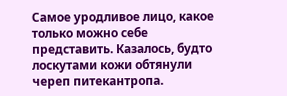Самое уродливое лицо, какое только можно себе представить. Казалось, будто лоскутами кожи обтянули череп питекантропа.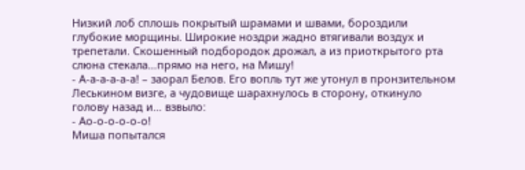Низкий лоб сплошь покрытый шрамами и швами, бороздили глубокие морщины. Широкие ноздри жадно втягивали воздух и трепетали. Скошенный подбородок дрожал, а из приоткрытого рта слюна стекала…прямо на него, на Мишу!
- А-а-а-а-а-а! – заорал Белов. Его вопль тут же утонул в пронзительном Леськином визге, а чудовище шарахнулось в сторону, откинуло голову назад и… взвыло:
- Ао-о-о-о-о-о!
Миша попытался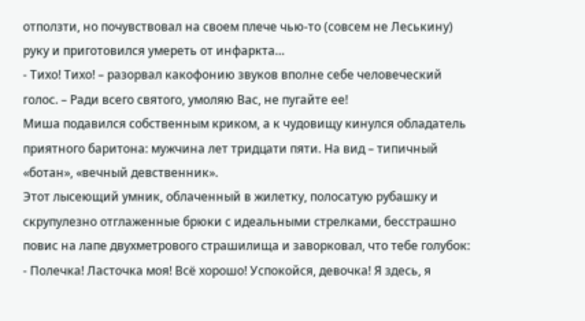отползти, но почувствовал на своем плече чью-то (совсем не Леськину) руку и приготовился умереть от инфаркта…
- Тихо! Тихо! – разорвал какофонию звуков вполне себе человеческий голос. – Ради всего святого, умоляю Вас, не пугайте ее!
Миша подавился собственным криком, а к чудовищу кинулся обладатель приятного баритона: мужчина лет тридцати пяти. На вид – типичный «ботан», «вечный девственник».
Этот лысеющий умник, облаченный в жилетку, полосатую рубашку и скрупулезно отглаженные брюки с идеальными стрелками, бесстрашно повис на лапе двухметрового страшилища и заворковал, что тебе голубок:
- Полечка! Ласточка моя! Всё хорошо! Успокойся, девочка! Я здесь, я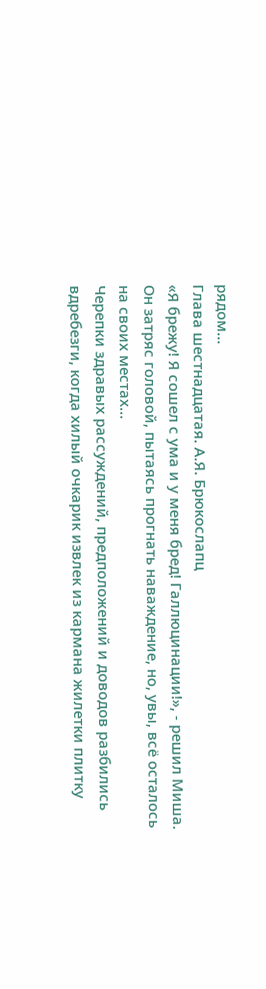рядом…
Глава шестнадцатая. А.Я. Брюкослапц
«Я брежу! Я сошел с ума и у меня бред! Галлюцинации!», - решил Миша. Он затряс головой, пытаясь прогнать наваждение, но, увы, всё осталось на своих местах…
Черепки здравых рассуждений, предположений и доводов разбились вдребезги, когда хилый очкарик извлек из кармана жилетки плитку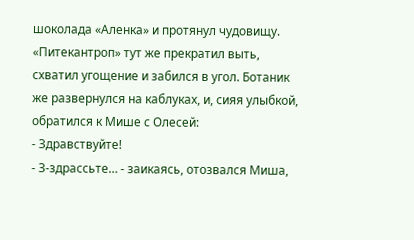шоколада «Аленка» и протянул чудовищу. «Питекантроп» тут же прекратил выть, схватил угощение и забился в угол. Ботаник же развернулся на каблуках, и, сияя улыбкой, обратился к Мише с Олесей:
- Здравствуйте!
- З-здрассьте… - заикаясь, отозвался Миша,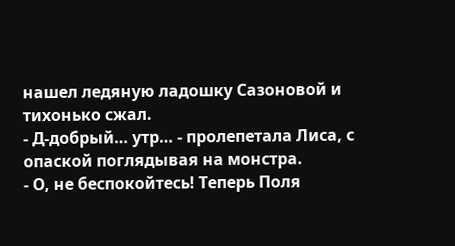нашел ледяную ладошку Сазоновой и тихонько сжал.
- Д-добрый… утр… - пролепетала Лиса, с опаской поглядывая на монстра.
- О, не беспокойтесь! Теперь Поля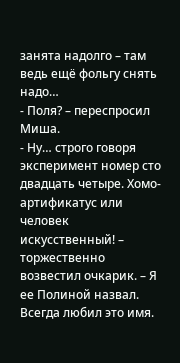занята надолго – там ведь ещё фольгу снять надо…
- Поля? – переспросил Миша.
- Ну… строго говоря эксперимент номер сто двадцать четыре. Хомо-артификатус или человек искусственный! – торжественно возвестил очкарик. – Я ее Полиной назвал. Всегда любил это имя.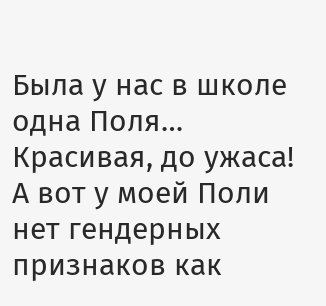Была у нас в школе одна Поля… Красивая, до ужаса! А вот у моей Поли нет гендерных признаков как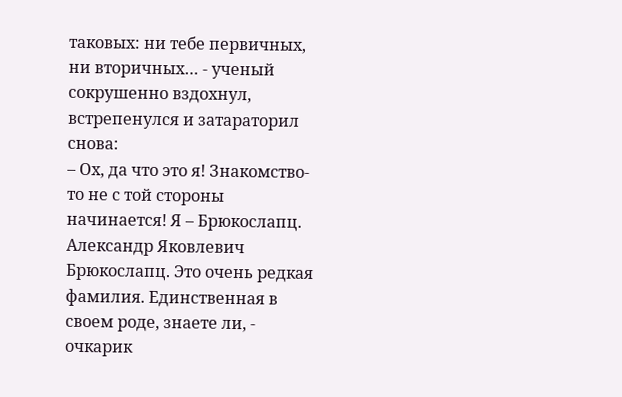таковых: ни тебе первичных, ни вторичных… - ученый сокрушенно вздохнул, встрепенулся и затараторил снова:
– Ох, да что это я! Знакомство-то не с той стороны начинается! Я – Брюкослапц. Александр Яковлевич Брюкослапц. Это очень редкая фамилия. Единственная в своем роде, знаете ли, - очкарик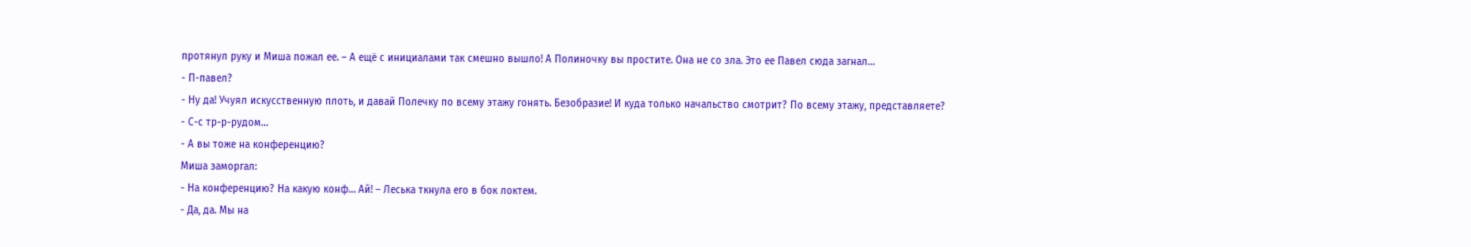протянул руку и Миша пожал ее. – А ещё с инициалами так смешно вышло! А Полиночку вы простите. Она не со зла. Это ее Павел сюда загнал…
- П-павел?
- Ну да! Учуял искусственную плоть, и давай Полечку по всему этажу гонять. Безобразие! И куда только начальство смотрит? По всему этажу, представляете?
- С-с тр-р-рудом…
- А вы тоже на конференцию?
Миша заморгал:
- На конференцию? На какую конф… Ай! – Леська ткнула его в бок локтем.
- Да, да. Мы на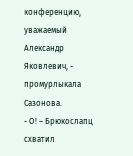конференцию, уважаемый Александр Яковлевич, - промурлыкала Сазонова.
- О! – Брюкослапц схватил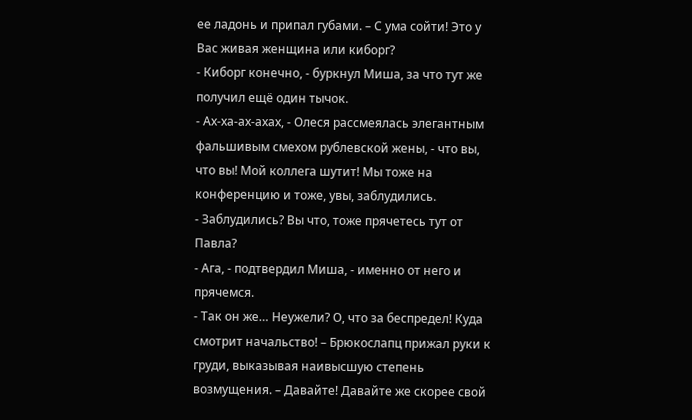ее ладонь и припал губами. – С ума сойти! Это у Вас живая женщина или киборг?
- Киборг конечно, - буркнул Миша, за что тут же получил ещё один тычок.
- Ах-ха-ах-ахах, - Олеся рассмеялась элегантным фальшивым смехом рублевской жены, - что вы, что вы! Мой коллега шутит! Мы тоже на конференцию и тоже, увы, заблудились.
- Заблудились? Вы что, тоже прячетесь тут от Павла?
- Ага, - подтвердил Миша, - именно от него и прячемся.
- Так он же… Неужели? О, что за беспредел! Куда смотрит начальство! – Брюкослапц прижал руки к груди, выказывая наивысшую степень возмущения. – Давайте! Давайте же скорее свой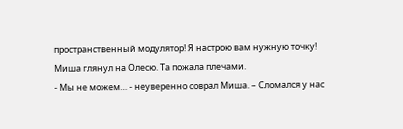пространственный модулятор! Я настрою вам нужную точку!
Миша глянул на Олесю. Та пожала плечами.
- Мы не можем… - неуверенно соврал Миша. – Сломался у нас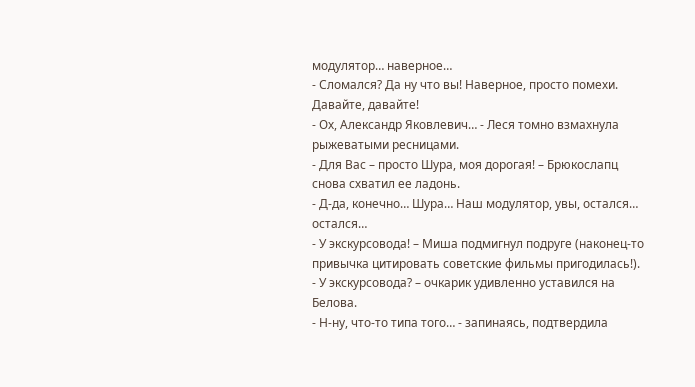модулятор… наверное…
- Сломался? Да ну что вы! Наверное, просто помехи. Давайте, давайте!
- Ох, Александр Яковлевич… - Леся томно взмахнула рыжеватыми ресницами.
- Для Вас – просто Шура, моя дорогая! – Брюкослапц снова схватил ее ладонь.
- Д-да, конечно… Шура… Наш модулятор, увы, остался… остался…
- У экскурсовода! – Миша подмигнул подруге (наконец-то привычка цитировать советские фильмы пригодилась!).
- У экскурсовода? – очкарик удивленно уставился на Белова.
- Н-ну, что-то типа того… - запинаясь, подтвердила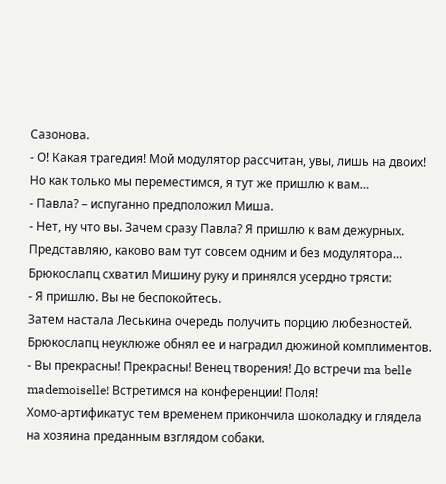Сазонова.
- О! Какая трагедия! Мой модулятор рассчитан, увы, лишь на двоих! Но как только мы переместимся, я тут же пришлю к вам…
- Павла? – испуганно предположил Миша.
- Нет, ну что вы. Зачем сразу Павла? Я пришлю к вам дежурных. Представляю, каково вам тут совсем одним и без модулятора…
Брюкослапц схватил Мишину руку и принялся усердно трясти:
- Я пришлю. Вы не беспокойтесь.
Затем настала Леськина очередь получить порцию любезностей. Брюкослапц неуклюже обнял ее и наградил дюжиной комплиментов.
- Вы прекрасны! Прекрасны! Венец творения! До встречи ma belle mademoiselle! Встретимся на конференции! Поля!
Хомо-артификатус тем временем прикончила шоколадку и глядела на хозяина преданным взглядом собаки.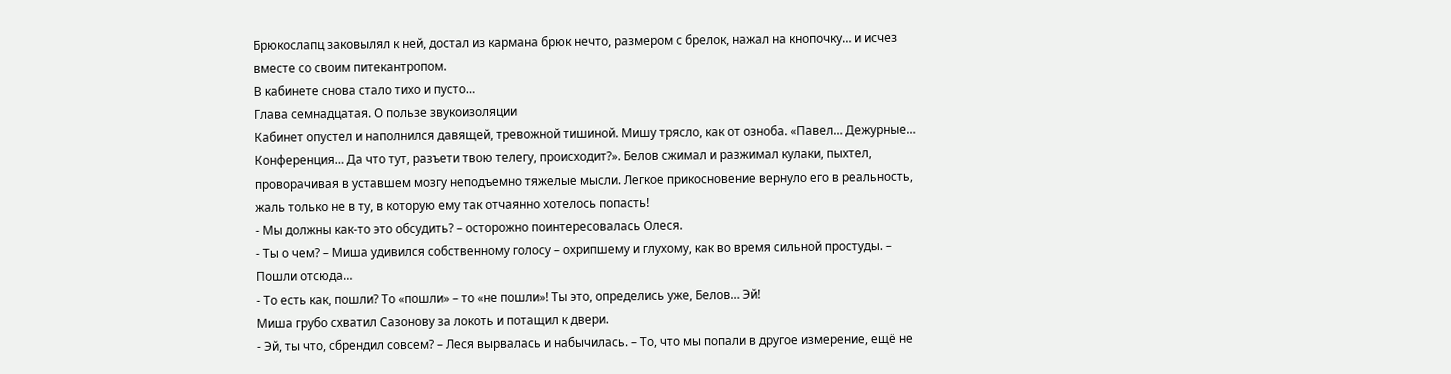Брюкослапц заковылял к ней, достал из кармана брюк нечто, размером с брелок, нажал на кнопочку… и исчез вместе со своим питекантропом.
В кабинете снова стало тихо и пусто…
Глава семнадцатая. О пользе звукоизоляции
Кабинет опустел и наполнился давящей, тревожной тишиной. Мишу трясло, как от озноба. «Павел… Дежурные… Конференция… Да что тут, разъети твою телегу, происходит?». Белов сжимал и разжимал кулаки, пыхтел, проворачивая в уставшем мозгу неподъемно тяжелые мысли. Легкое прикосновение вернуло его в реальность, жаль только не в ту, в которую ему так отчаянно хотелось попасть!
- Мы должны как-то это обсудить? – осторожно поинтересовалась Олеся.
- Ты о чем? – Миша удивился собственному голосу – охрипшему и глухому, как во время сильной простуды. – Пошли отсюда…
- То есть как, пошли? То «пошли» – то «не пошли»! Ты это, определись уже, Белов… Эй!
Миша грубо схватил Сазонову за локоть и потащил к двери.
- Эй, ты что, сбрендил совсем? – Леся вырвалась и набычилась. – То, что мы попали в другое измерение, ещё не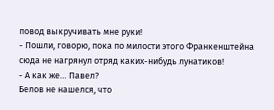повод выкручивать мне руки!
- Пошли, говорю, пока по милости этого Франкенштейна сюда не нагрянул отряд каких-нибудь лунатиков!
- А как же… Павел?
Белов не нашелся, что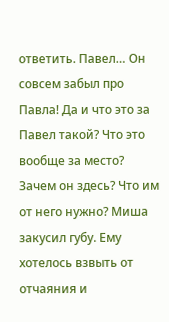ответить. Павел… Он совсем забыл про Павла! Да и что это за Павел такой? Что это вообще за место? Зачем он здесь? Что им от него нужно? Миша закусил губу. Ему хотелось взвыть от отчаяния и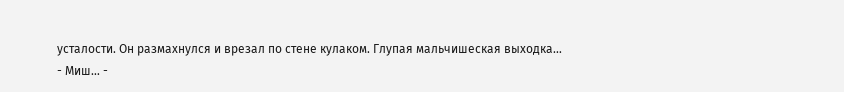усталости. Он размахнулся и врезал по стене кулаком. Глупая мальчишеская выходка…
- Миш… -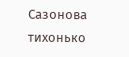Сазонова тихонько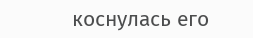коснулась его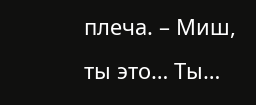плеча. – Миш, ты это… Ты…